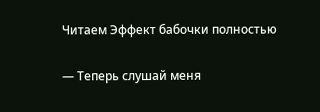Читаем Эффект бабочки полностью

— Теперь слушай меня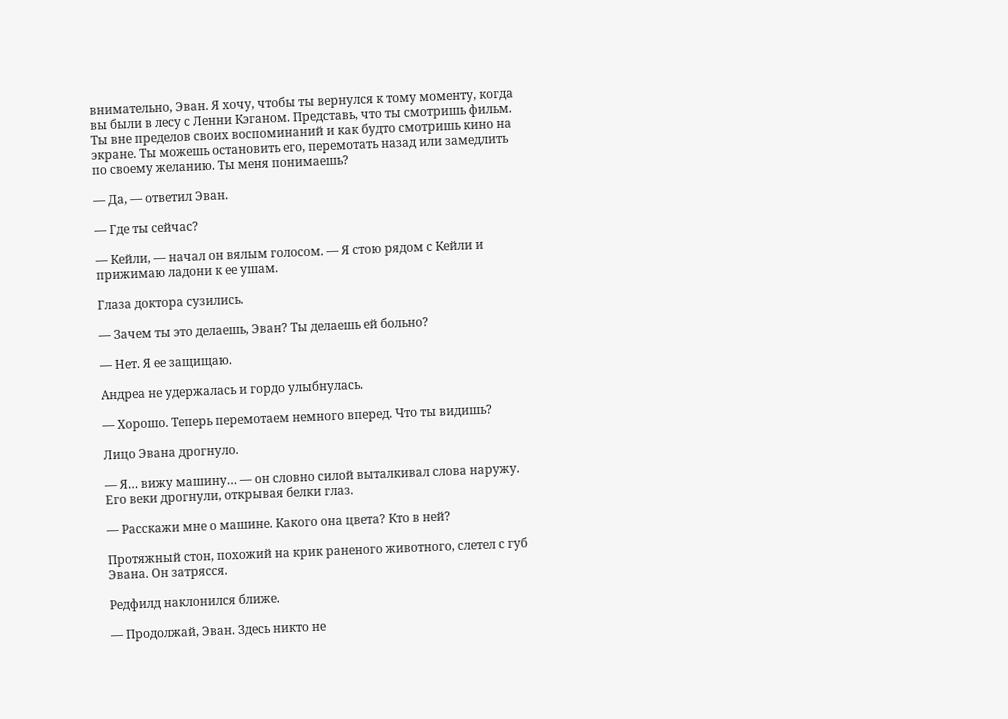внимательно, Эван. Я хочу, чтобы ты вернулся к тому моменту, когда вы были в лесу с Ленни Кэганом. Представь, что ты смотришь фильм. Ты вне пределов своих воспоминаний и как будто смотришь кино на экране. Ты можешь остановить его, перемотать назад или замедлить по своему желанию. Ты меня понимаешь?

— Да, — ответил Эван.

— Где ты сейчас?

— Кейли, — начал он вялым голосом. — Я стою рядом с Кейли и прижимаю ладони к ее ушам.

Глаза доктора сузились.

— Зачем ты это делаешь, Эван? Ты делаешь ей больно?

— Нет. Я ее защищаю.

Андреа не удержалась и гордо улыбнулась.

— Хорошо. Теперь перемотаем немного вперед. Что ты видишь?

Лицо Эвана дрогнуло.

— Я… вижу машину… — он словно силой выталкивал слова наружу. Его веки дрогнули, открывая белки глаз.

— Расскажи мне о машине. Какого она цвета? Кто в ней?

Протяжный стон, похожий на крик раненого животного, слетел с губ Эвана. Он затрясся.

Редфилд наклонился ближе.

— Продолжай, Эван. Здесь никто не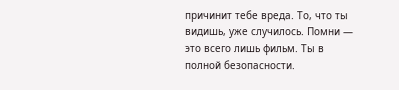причинит тебе вреда. То, что ты видишь, уже случилось. Помни — это всего лишь фильм. Ты в полной безопасности.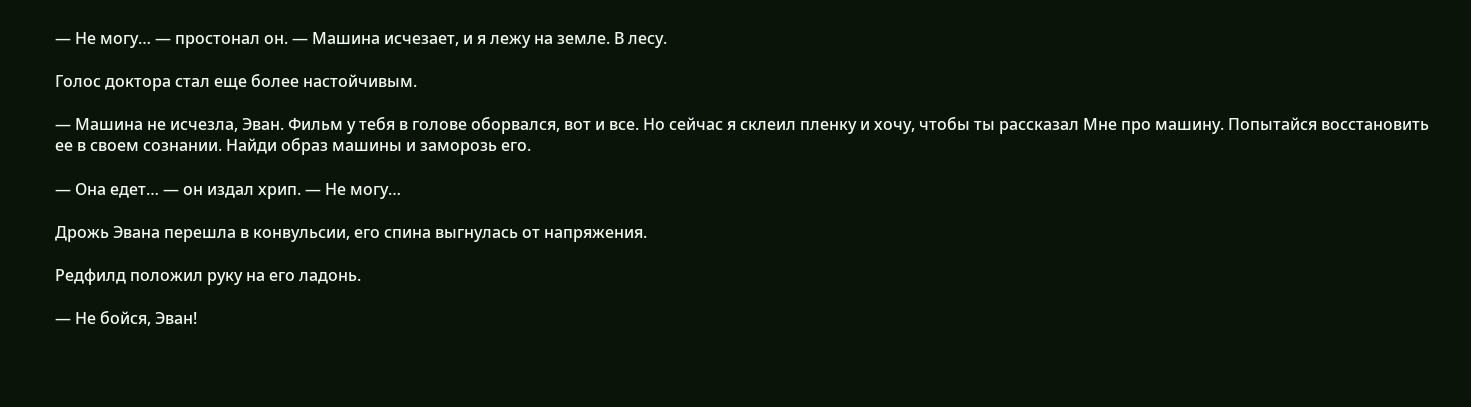— Не могу… — простонал он. — Машина исчезает, и я лежу на земле. В лесу.

Голос доктора стал еще более настойчивым.

— Машина не исчезла, Эван. Фильм у тебя в голове оборвался, вот и все. Но сейчас я склеил пленку и хочу, чтобы ты рассказал Мне про машину. Попытайся восстановить ее в своем сознании. Найди образ машины и заморозь его.

— Она едет… — он издал хрип. — Не могу…

Дрожь Эвана перешла в конвульсии, его спина выгнулась от напряжения.

Редфилд положил руку на его ладонь.

— Не бойся, Эван!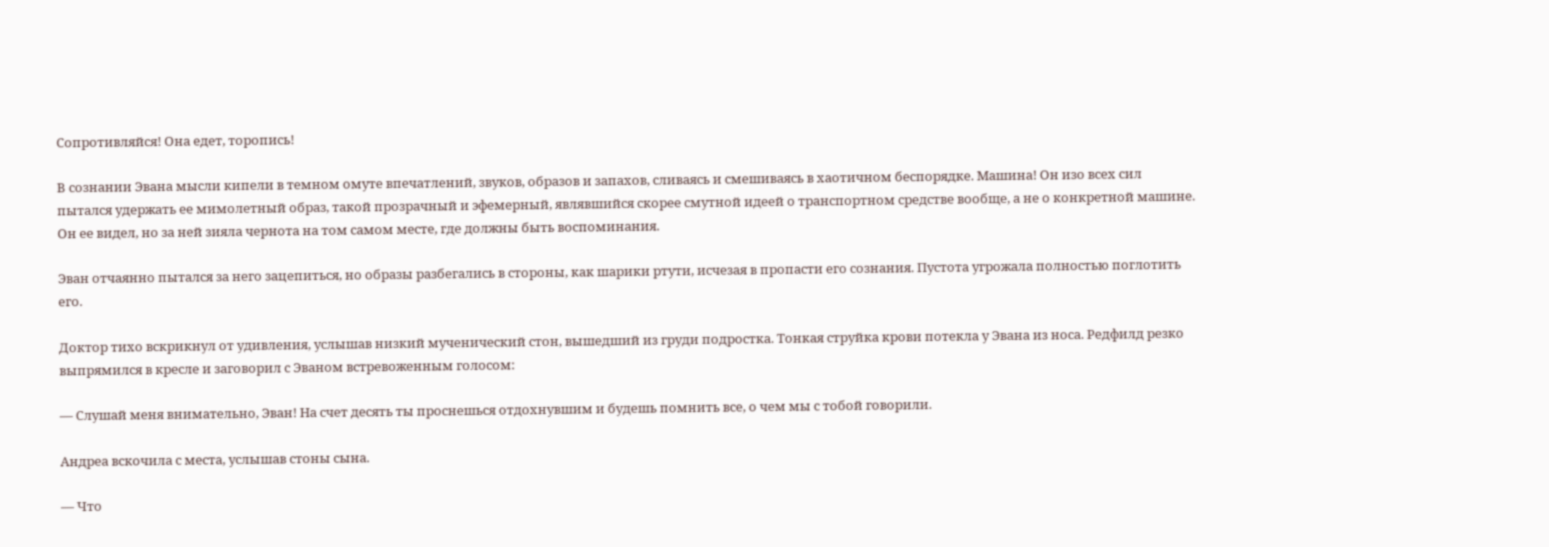Сопротивляйся! Она едет, торопись!

В сознании Эвана мысли кипели в темном омуте впечатлений, звуков, образов и запахов, сливаясь и смешиваясь в хаотичном беспорядке. Машина! Он изо всех сил пытался удержать ее мимолетный образ, такой прозрачный и эфемерный, являвшийся скорее смутной идеей о транспортном средстве вообще, а не о конкретной машине. Он ее видел, но за ней зияла чернота на том самом месте, где должны быть воспоминания.

Эван отчаянно пытался за него зацепиться, но образы разбегались в стороны, как шарики ртути, исчезая в пропасти его сознания. Пустота угрожала полностью поглотить его.

Доктор тихо вскрикнул от удивления, услышав низкий мученический стон, вышедший из груди подростка. Тонкая струйка крови потекла у Эвана из носа. Редфилд резко выпрямился в кресле и заговорил с Эваном встревоженным голосом:

— Слушай меня внимательно, Эван! На счет десять ты проснешься отдохнувшим и будешь помнить все, о чем мы с тобой говорили.

Андреа вскочила с места, услышав стоны сына.

— Что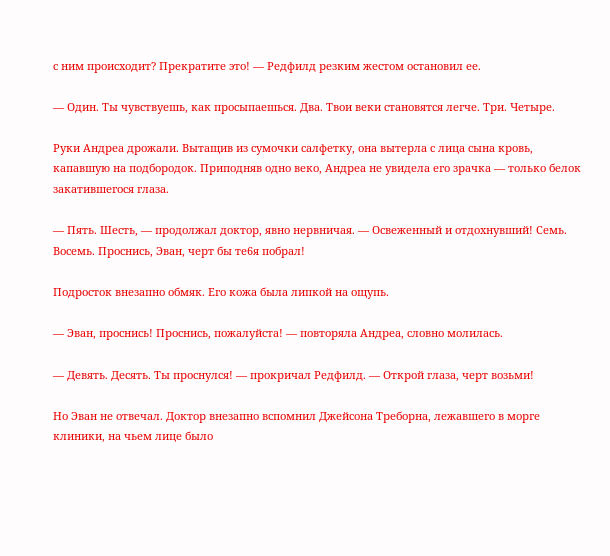с ним происходит? Прекратите это! — Редфилд резким жестом остановил ее.

— Один. Ты чувствуешь, как просыпаешься. Два. Твои веки становятся легче. Три. Четыре.

Руки Андреа дрожали. Вытащив из сумочки салфетку, она вытерла с лица сына кровь, капавшую на подбородок. Приподняв одно веко, Андреа не увидела его зрачка — только белок закатившегося глаза.

— Пять. Шесть, — продолжал доктор, явно нервничая. — Освеженный и отдохнувший! Семь. Восемь. Проснись, Эван, черт бы те6я побрал!

Подросток внезапно обмяк. Его кожа была липкой на ощупь.

— Эван, проснись! Проснись, пожалуйста! — повторяла Андреа, словно молилась.

— Девять. Десять. Ты проснулся! — прокричал Редфилд. — Открой глаза, черт возьми!

Но Эван не отвечал. Доктор внезапно вспомнил Джейсона Треборна, лежавшего в морге клиники, на чьем лице было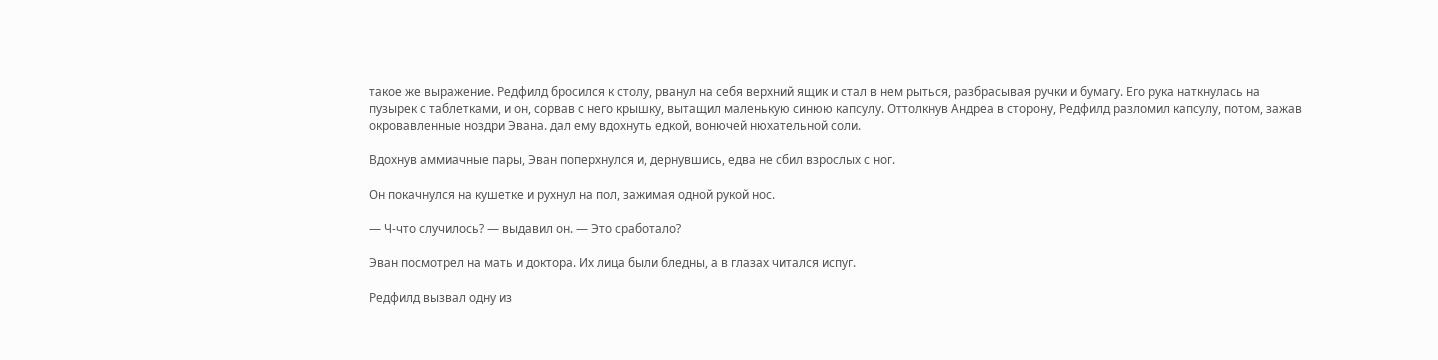такое же выражение. Редфилд бросился к столу, рванул на себя верхний ящик и стал в нем рыться, разбрасывая ручки и бумагу. Его рука наткнулась на пузырек с таблетками, и он, сорвав с него крышку, вытащил маленькую синюю капсулу. Оттолкнув Андреа в сторону, Редфилд разломил капсулу, потом, зажав окровавленные ноздри Эвана. дал ему вдохнуть едкой, вонючей нюхательной соли.

Вдохнув аммиачные пары, Эван поперхнулся и, дернувшись, едва не сбил взрослых с ног.

Он покачнулся на кушетке и рухнул на пол, зажимая одной рукой нос.

— Ч-что случилось? — выдавил он. — Это сработало?

Эван посмотрел на мать и доктора. Их лица были бледны, а в глазах читался испуг.

Редфилд вызвал одну из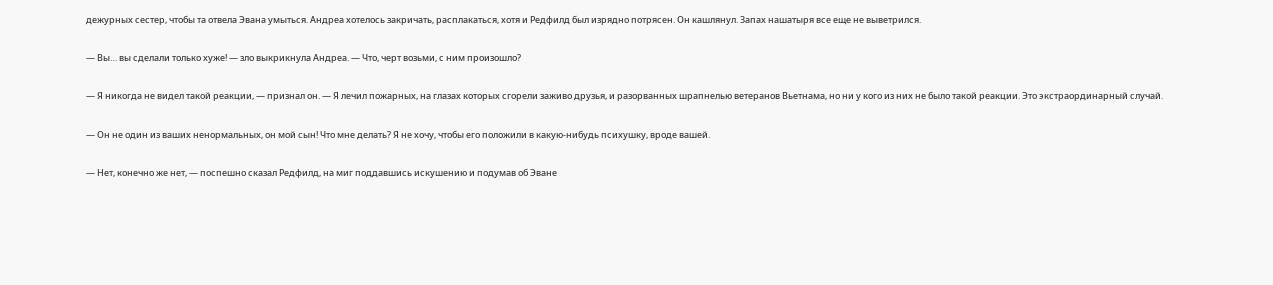дежурных сестер, чтобы та отвела Эвана умыться. Андреа хотелось закричать, расплакаться, хотя и Редфилд был изрядно потрясен. Он кашлянул. Запах нашатыря все еще не выветрился.

— Вы… вы сделали только хуже! — зло выкрикнула Андреа. — Что, черт возьми, с ним произошло?

— Я никогда не видел такой реакции, — признал он. — Я лечил пожарных, на глазах которых сгорели заживо друзья, и разорванных шрапнелью ветеранов Вьетнама, но ни у кого из них не было такой реакции. Это экстраординарный случай.

— Он не один из ваших ненормальных, он мой сын! Что мне делать? Я не хочу, чтобы его положили в какую-нибудь психушку, вроде вашей.

— Нет, конечно же нет, — поспешно сказал Редфилд, на миг поддавшись искушению и подумав об Эване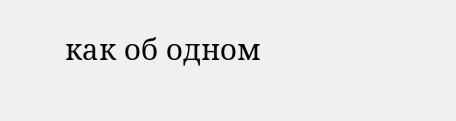как об одном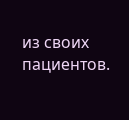из своих пациентов.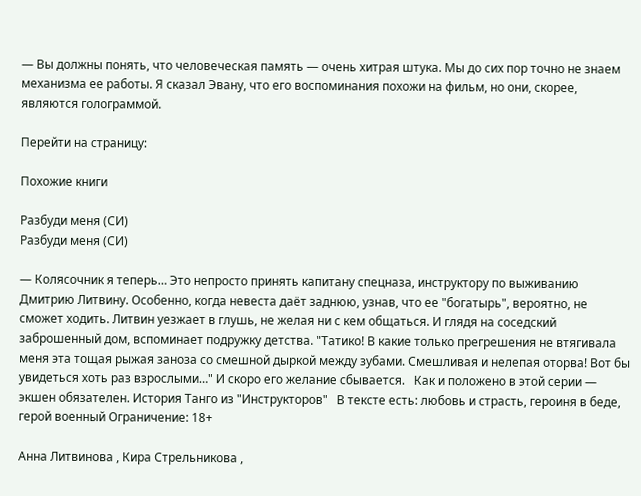— Вы должны понять, что человеческая память — очень хитрая штука. Мы до сих пор точно не знаем механизма ее работы. Я сказал Эвану, что его воспоминания похожи на фильм, но они, скорее, являются голограммой.

Перейти на страницу:

Похожие книги

Разбуди меня (СИ)
Разбуди меня (СИ)

— Колясочник я теперь… Это непросто принять капитану спецназа, инструктору по выживанию Дмитрию Литвину. Особенно, когда невеста даёт заднюю, узнав, что ее "богатырь", вероятно, не сможет ходить. Литвин уезжает в глушь, не желая ни с кем общаться. И глядя на соседский заброшенный дом, вспоминает подружку детства. "Татико! В какие только прегрешения не втягивала меня эта тощая рыжая заноза со смешной дыркой между зубами. Смешливая и нелепая оторва! Вот бы увидеться хоть раз взрослыми…" И скоро его желание сбывается.   Как и положено в этой серии — экшен обязателен. История Танго из "Инструкторов"   В тексте есть: любовь и страсть, героиня в беде, герой военный Ограничение: 18+

Анна Литвинова , Кира Стрельникова ,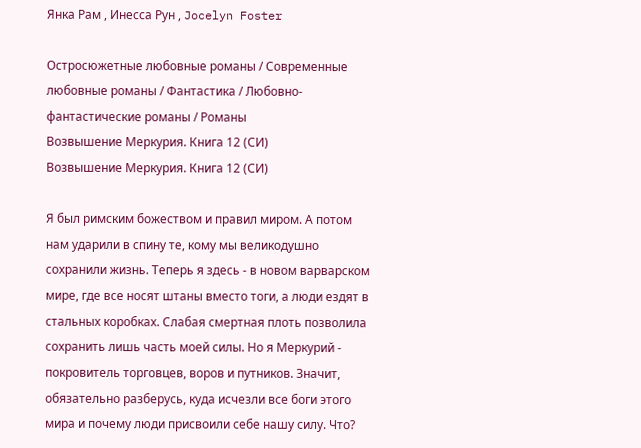Янка Рам , Инесса Рун , Jocelyn Foster

Остросюжетные любовные романы / Современные любовные романы / Фантастика / Любовно-фантастические романы / Романы
Возвышение Меркурия. Книга 12 (СИ)
Возвышение Меркурия. Книга 12 (СИ)

Я был римским божеством и правил миром. А потом нам ударили в спину те, кому мы великодушно сохранили жизнь. Теперь я здесь - в новом варварском мире, где все носят штаны вместо тоги, а люди ездят в стальных коробках. Слабая смертная плоть позволила сохранить лишь часть моей силы. Но я Меркурий - покровитель торговцев, воров и путников. Значит, обязательно разберусь, куда исчезли все боги этого мира и почему люди присвоили себе нашу силу. Что?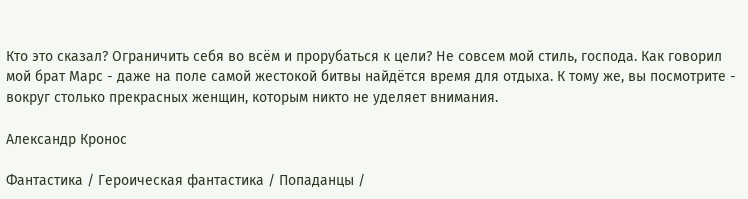Кто это сказал? Ограничить себя во всём и прорубаться к цели? Не совсем мой стиль, господа. Как говорил мой брат Марс - даже на поле самой жестокой битвы найдётся время для отдыха. К тому же, вы посмотрите - вокруг столько прекрасных женщин, которым никто не уделяет внимания.

Александр Кронос

Фантастика / Героическая фантастика / Попаданцы /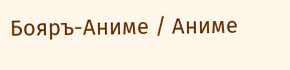Бояръ-Аниме / Аниме